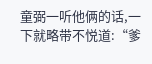童弼一听他俩的话,一下就略带不悦道:“爹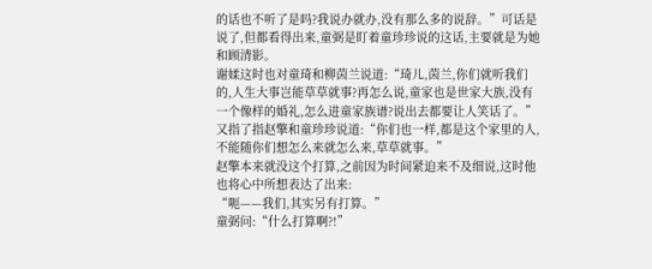的话也不听了是吗?我说办就办,没有那么多的说辞。”可话是说了,但都看得出来,童弼是盯着童珍珍说的这话,主要就是为她和顾清影。
谢媃这时也对童琦和柳茵兰说道:“琦儿,茵兰,你们就听我们的,人生大事岂能草草就事?再怎么说,童家也是世家大族,没有一个像样的婚礼,怎么进童家族谱?说出去都要让人笑话了。”又指了指赵擎和童珍珍说道:“你们也一样,都是这个家里的人,不能随你们想怎么来就怎么来,草草就事。”
赵擎本来就没这个打算,之前因为时间紧迫来不及细说,这时他也将心中所想表达了出来:
“呃——我们,其实另有打算。”
童弼问:“什么打算啊?!”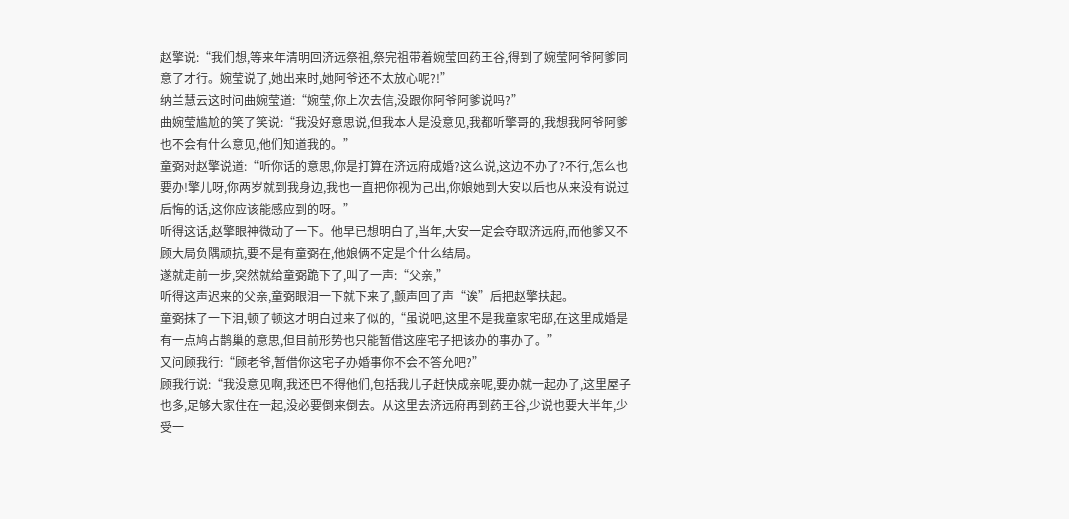赵擎说:“我们想,等来年清明回济远祭祖,祭完祖带着婉莹回药王谷,得到了婉莹阿爷阿爹同意了才行。婉莹说了,她出来时,她阿爷还不太放心呢?!”
纳兰慧云这时问曲婉莹道:“婉莹,你上次去信,没跟你阿爷阿爹说吗?”
曲婉莹尴尬的笑了笑说:“我没好意思说,但我本人是没意见,我都听擎哥的,我想我阿爷阿爹也不会有什么意见,他们知道我的。”
童弼对赵擎说道:“听你话的意思,你是打算在济远府成婚?这么说,这边不办了?不行,怎么也要办!擎儿呀,你两岁就到我身边,我也一直把你视为己出,你娘她到大安以后也从来没有说过后悔的话,这你应该能感应到的呀。”
听得这话,赵擎眼神微动了一下。他早已想明白了,当年,大安一定会夺取济远府,而他爹又不顾大局负隅顽抗,要不是有童弼在,他娘俩不定是个什么结局。
遂就走前一步,突然就给童弼跪下了,叫了一声:“父亲,”
听得这声迟来的父亲,童弼眼泪一下就下来了,颤声回了声“诶”后把赵擎扶起。
童弼抹了一下泪,顿了顿这才明白过来了似的,“虽说吧,这里不是我童家宅邸,在这里成婚是有一点鸠占鹊巢的意思,但目前形势也只能暂借这座宅子把该办的事办了。”
又问顾我行:“顾老爷,暂借你这宅子办婚事你不会不答允吧?”
顾我行说:“我没意见啊,我还巴不得他们,包括我儿子赶快成亲呢,要办就一起办了,这里屋子也多,足够大家住在一起,没必要倒来倒去。从这里去济远府再到药王谷,少说也要大半年,少受一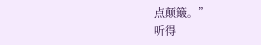点颠簸。”
听得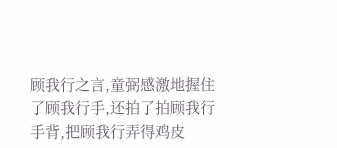顾我行之言,童弼感激地握住了顾我行手,还拍了拍顾我行手背,把顾我行弄得鸡皮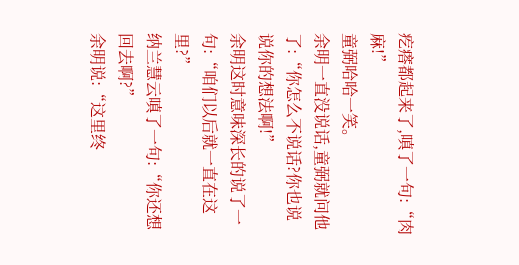疙瘩都起来了,嗔了一句:“肉麻!”
童弼哈哈一笑。
余明一直没说话,童弼就问他了:“你怎么不说话?你也说说你的想法啊!”
余明这时意味深长的说了一句:“咱们以后就一直在这里?”
纳兰慧云嗔了一句:“你还想回去啊?”
余明说:“这里终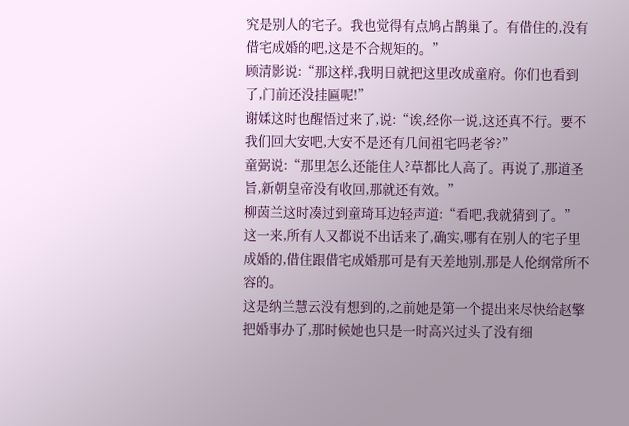究是别人的宅子。我也觉得有点鸠占鹊巢了。有借住的,没有借宅成婚的吧,这是不合规矩的。”
顾清影说:“那这样,我明日就把这里改成童府。你们也看到了,门前还没挂匾呢!”
谢媃这时也醒悟过来了,说:“诶,经你一说,这还真不行。要不我们回大安吧,大安不是还有几间祖宅吗老爷?”
童弼说:“那里怎么还能住人?草都比人高了。再说了,那道圣旨,新朝皇帝没有收回,那就还有效。”
柳茵兰这时凑过到童琦耳边轻声道:“看吧,我就猜到了。”
这一来,所有人又都说不出话来了,确实,哪有在别人的宅子里成婚的,借住跟借宅成婚那可是有天差地别,那是人伦纲常所不容的。
这是纳兰慧云没有想到的,之前她是第一个提出来尽快给赵擎把婚事办了,那时候她也只是一时高兴过头了没有细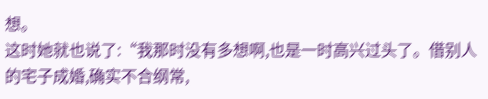想。
这时她就也说了:“我那时没有多想啊,也是一时高兴过头了。借别人的宅子成婚,确实不合纲常,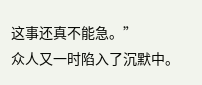这事还真不能急。”
众人又一时陷入了沉默中。